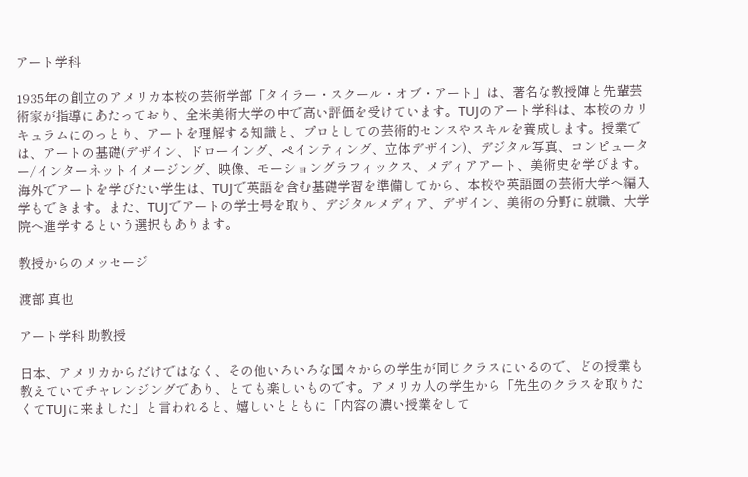アート学科

1935年の創立のアメリカ本校の芸術学部「タイラー・スクール・オブ・アート」は、著名な教授陣と先輩芸術家が指導にあたっており、全米美術大学の中で高い評価を受けています。TUJのアート学科は、本校のカリキュラムにのっとり、アートを理解する知識と、プロとしての芸術的センスやスキルを養成します。授業では、アートの基礎(デザイン、ドローイング、ペインティング、立体デザイン)、デジタル写真、コンピューター/インターネットイメージング、映像、モーショングラフィックス、メディアアート、美術史を学びます。 海外でアートを学びたい学生は、TUJで英語を含む基礎学習を準備してから、本校や英語圏の芸術大学へ編入学もできます。また、TUJでアートの学士号を取り、デジタルメディア、デザイン、美術の分野に就職、大学院へ進学するという選択もあります。

教授からのメッセージ

渡部 真也

アート学科 助教授

日本、アメリカからだけではなく、その他いろいろな国々からの学生が同じクラスにいるので、どの授業も教えていてチャレンジングであり、とても楽しいものです。アメリカ人の学生から「先生のクラスを取りたくてTUJに来ました」と言われると、嬉しいとともに「内容の濃い授業をして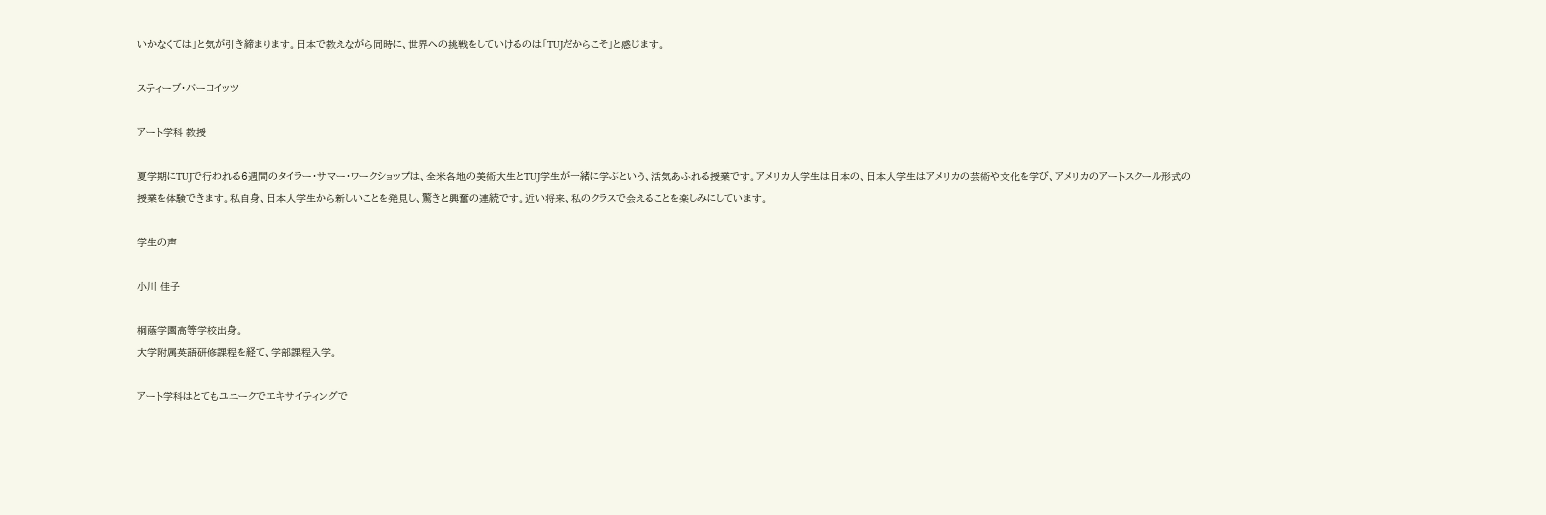いかなくては」と気が引き締まります。日本で教えながら同時に、世界への挑戦をしていけるのは「TUJだからこそ」と感じます。

スティーブ・バーコイッツ

アート学科 教授

夏学期にTUJで行われる6週間のタイラー・サマー・ワークショップは、全米各地の美術大生とTUJ学生が一緒に学ぶという、活気あふれる授業です。アメリカ人学生は日本の、日本人学生はアメリカの芸術や文化を学び、アメリカのアートスクール形式の授業を体験できます。私自身、日本人学生から新しいことを発見し、驚きと興奮の連続です。近い将来、私のクラスで会えることを楽しみにしています。

学生の声

小川 佳子

桐蔭学園高等学校出身。
大学附属英語研修課程を経て、学部課程入学。

アート学科はとてもユニークでエキサイティングで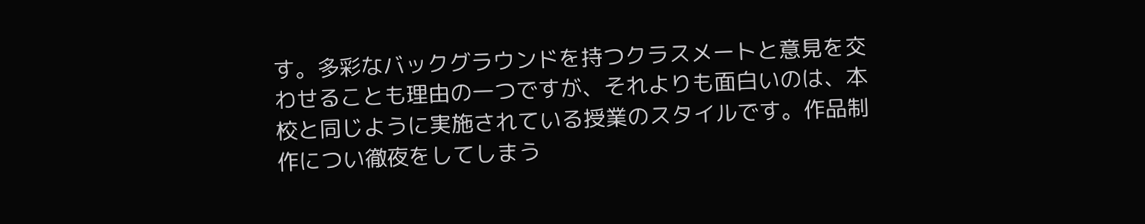す。多彩なバックグラウンドを持つクラスメートと意見を交わせることも理由の一つですが、それよりも面白いのは、本校と同じように実施されている授業のスタイルです。作品制作につい徹夜をしてしまう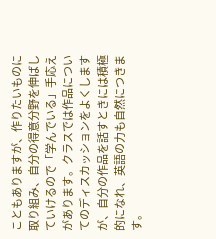こともありますが、作りたいものに取り組み、自分の得意分野を伸ばしていけるので「学んでいる」手応えがあります。クラスでは作品についてのディスカッションをよくしますが、自分の作品を話すときには積極的になれ、英語の力も自然につきます。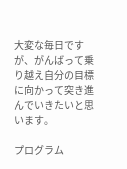大変な毎日ですが、がんばって乗り越え自分の目標に向かって突き進んでいきたいと思います。

プログラム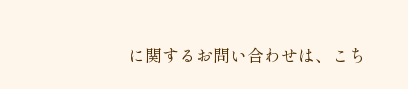に関するお問い合わせは、こち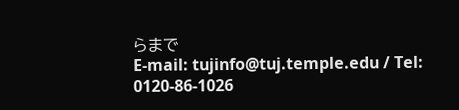らまで
E-mail: tujinfo@tuj.temple.edu / Tel: 0120-86-1026